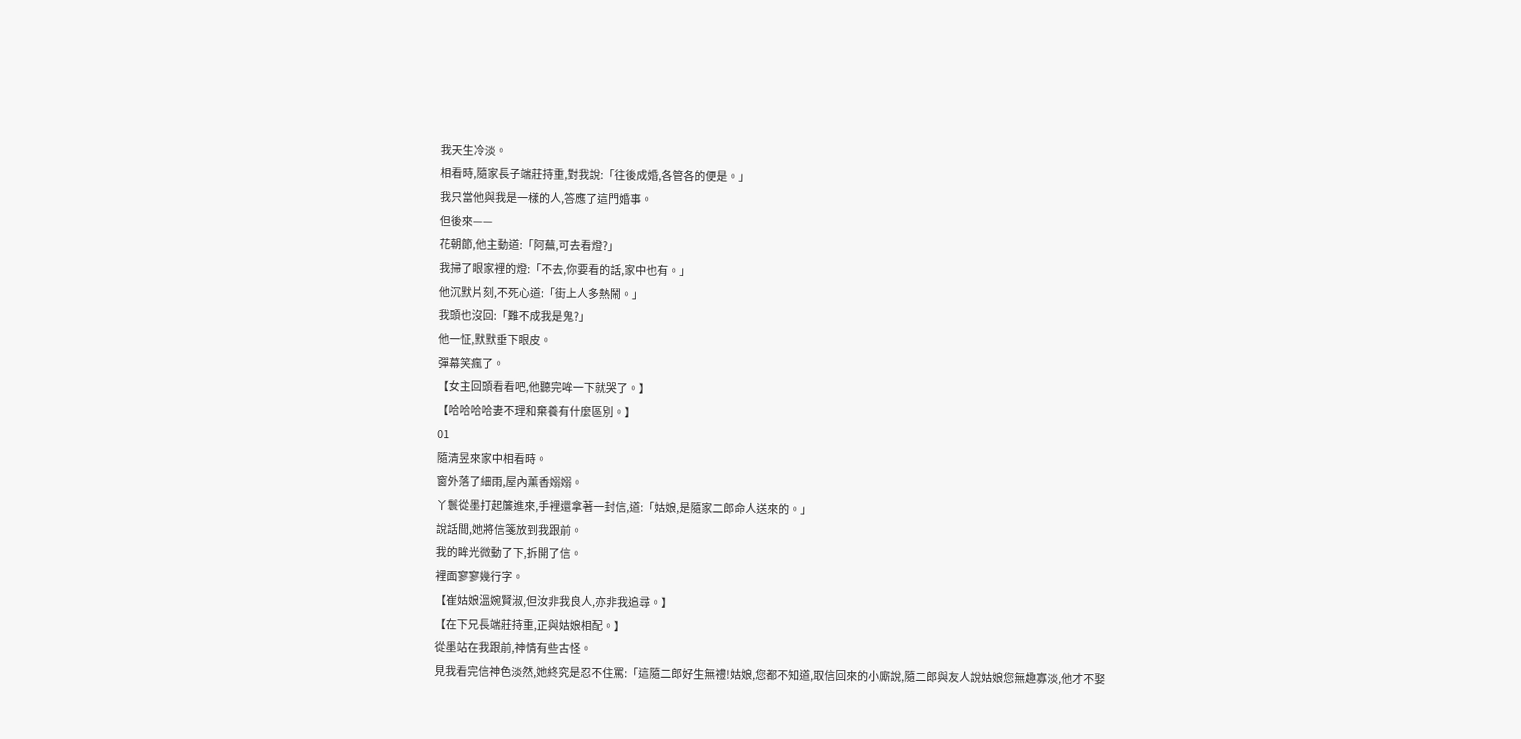我天生冷淡。
相看時,隨家長子端莊持重,對我說:「往後成婚,各管各的便是。」
我只當他與我是一樣的人,答應了這門婚事。
但後來——
花朝節,他主動道:「阿蕪,可去看燈?」
我掃了眼家裡的燈:「不去,你要看的話,家中也有。」
他沉默片刻,不死心道:「街上人多熱鬧。」
我頭也沒回:「難不成我是鬼?」
他一怔,默默垂下眼皮。
彈幕笑瘋了。
【女主回頭看看吧,他聽完哞一下就哭了。】
【哈哈哈哈妻不理和棄養有什麼區別。】
01
隨清昱來家中相看時。
窗外落了細雨,屋內薰香嫋嫋。
丫鬟從墨打起簾進來,手裡還拿著一封信,道:「姑娘,是隨家二郎命人送來的。」
說話間,她將信箋放到我跟前。
我的眸光微動了下,拆開了信。
裡面寥寥幾行字。
【崔姑娘溫婉賢淑,但汝非我良人,亦非我追尋。】
【在下兄長端莊持重,正與姑娘相配。】
從墨站在我跟前,神情有些古怪。
見我看完信神色淡然,她終究是忍不住罵:「這隨二郎好生無禮!姑娘,您都不知道,取信回來的小廝說,隨二郎與友人說姑娘您無趣寡淡,他才不娶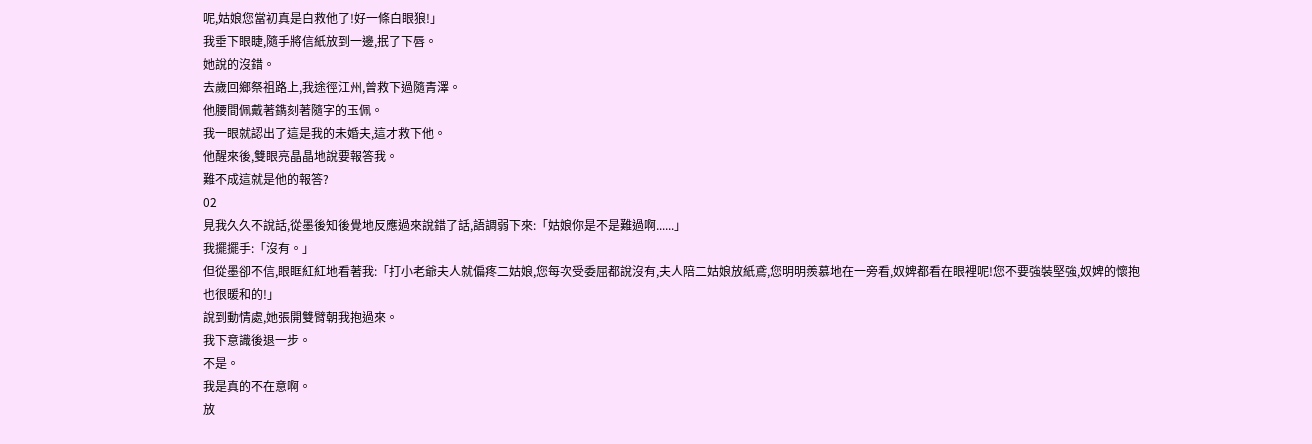呢,姑娘您當初真是白救他了!好一條白眼狼!」
我垂下眼睫,隨手將信紙放到一邊,抿了下唇。
她說的沒錯。
去歲回鄉祭祖路上,我途徑江州,曾救下過隨青澤。
他腰間佩戴著鐫刻著隨字的玉佩。
我一眼就認出了這是我的未婚夫,這才救下他。
他醒來後,雙眼亮晶晶地說要報答我。
難不成這就是他的報答?
02
見我久久不說話,從墨後知後覺地反應過來說錯了話,語調弱下來:「姑娘你是不是難過啊......」
我擺擺手:「沒有。」
但從墨卻不信,眼眶紅紅地看著我:「打小老爺夫人就偏疼二姑娘,您每次受委屈都說沒有,夫人陪二姑娘放紙鳶,您明明羨慕地在一旁看,奴婢都看在眼裡呢!您不要強裝堅強,奴婢的懷抱也很暖和的!」
說到動情處,她張開雙臂朝我抱過來。
我下意識後退一步。
不是。
我是真的不在意啊。
放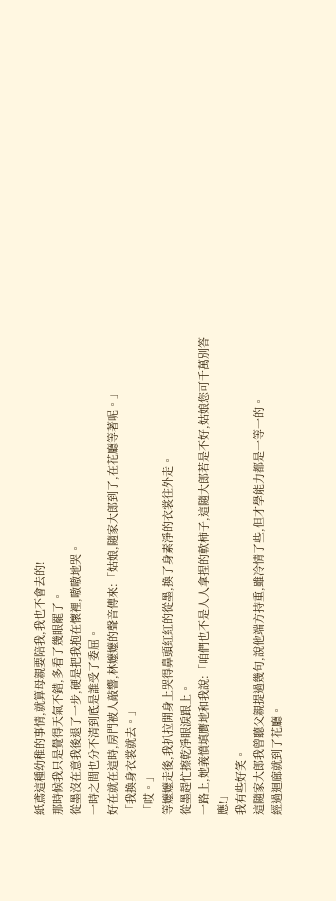紙鳶這種幼稚的事情,就算母親要陪我,我也不會去的!
那時候我只是覺得天氣不錯,多看了幾眼罷了。
從墨沒在意我後退了一步,硬是把我抱在懷裡,嗷嗷地哭。
一時之間也分不清到底是誰受了委屈。
好在就在這時,房門被人敲響,林嬤嬤的聲音傳來:「姑娘,隨家大郎到了,在花廳等著呢。」
「我換身衣裳就去。」
「哎。」
等嬤嬤走後,我扒拉開身上哭得鼻頭紅紅的從墨,換了身素淨的衣裳往外走。
從墨趕忙擦乾淨眼淚跟上。
一路上,她義憤填膺地和我說:「咱們也不是人人拿捏的軟柿子,這隨大郎若是不好,姑娘您可千萬別答應!」
我有些好笑。
這隨家大郎我曾聽父親提過幾句,說他端方持重,雖冷情了些,但才學能力都是一等一的。
經過迴廊就到了花廳。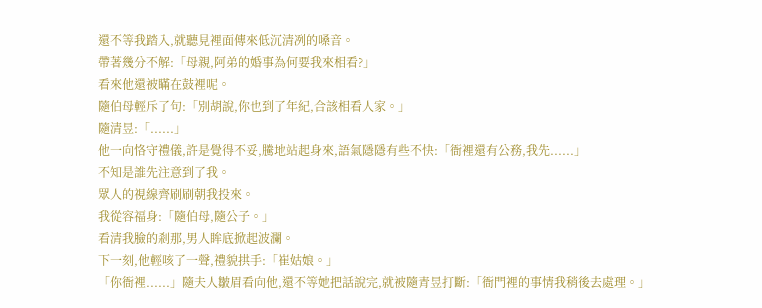還不等我踏入,就聽見裡面傳來低沉清冽的嗓音。
帶著幾分不解:「母親,阿弟的婚事為何要我來相看?」
看來他還被瞞在鼓裡呢。
隨伯母輕斥了句:「別胡說,你也到了年紀,合該相看人家。」
隨清昱:「......」
他一向恪守禮儀,許是覺得不妥,騰地站起身來,語氣隱隱有些不快:「衙裡還有公務,我先......」
不知是誰先注意到了我。
眾人的視線齊刷刷朝我投來。
我從容福身:「隨伯母,隨公子。」
看清我臉的剎那,男人眸底掀起波瀾。
下一刻,他輕咳了一聲,禮貌拱手:「崔姑娘。」
「你衙裡......」隨夫人皺眉看向他,還不等她把話說完,就被隨青昱打斷:「衙門裡的事情我稍後去處理。」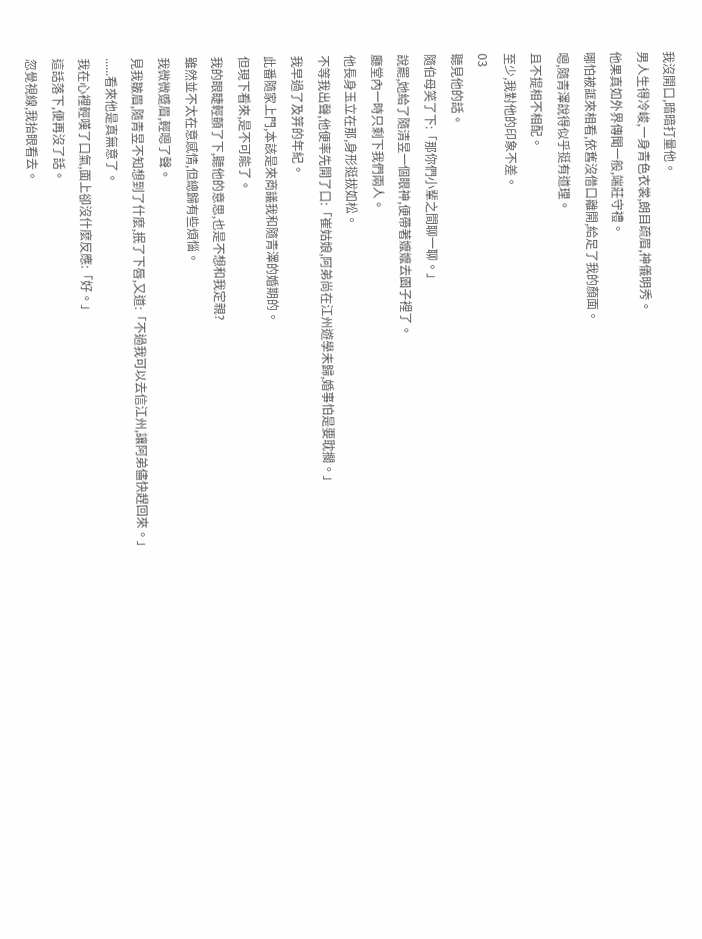我沒開口,暗暗打量他。
男人生得冷峻,一身青色衣裳,朗目疏眉,神儀明秀。
他果真如外界傳聞一般,端莊守禮。
哪怕被誆來相看,依舊沒借口離開,給足了我的顏面。
嗯,隨青澤說得似乎挺有道理。
且不提相不相配。
至少,我對他的印象不差。
03
聽見他的話。
隨伯母笑了下:「那你們小輩之間聊一聊。」
說罷,她給了隨清昱一個眼神,便帶著嬤嬤去園子裡了。
廳堂內一時只剩下我們兩人。
他長身玉立在那,身形挺拔如松。
不等我出聲,他便率先開了口:「崔姑娘,阿弟尚在江州遊學未歸,婚事怕是要耽擱。」
我早過了及笄的年紀。
此番隨家上門,本該是來商議我和隨青澤的婚期的。
但現下看來,是不可能了。
我的眼睫輕顫了下,聽他的意思,也是不想和我定親?
雖然並不太在意感情,但總歸有些煩惱。
我微微蹙眉,輕嗯了聲。
見我皺眉,隨青昱不知想到了什麼,抿了下唇,又道:「不過我可以去信江州,讓阿弟儘快趕回來。」
......看來他是真無意了。
我在心裡輕嘆了口氣,面上卻沒什麼反應:「好。」
這話落下,便再沒了話。
忽覺視線,我抬眼看去。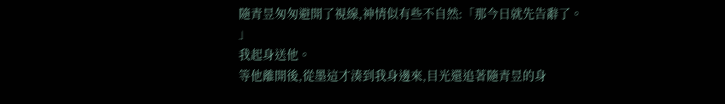隨青昱匆匆避開了視線,神情似有些不自然:「那今日就先告辭了。
」
我起身送他。
等他離開後,從墨這才湊到我身邊來,目光還追著隨青昱的身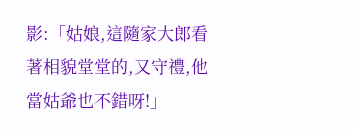影:「姑娘,這隨家大郎看著相貌堂堂的,又守禮,他當姑爺也不錯呀!」